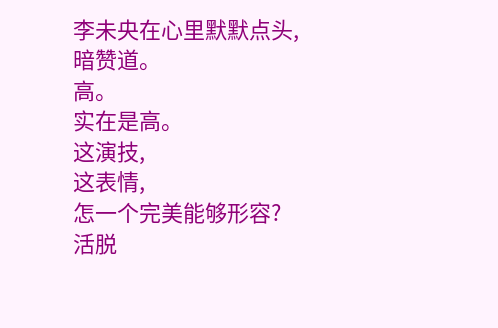李未央在心里默默点头,
暗赞道。
高。
实在是高。
这演技,
这表情,
怎一个完美能够形容?
活脱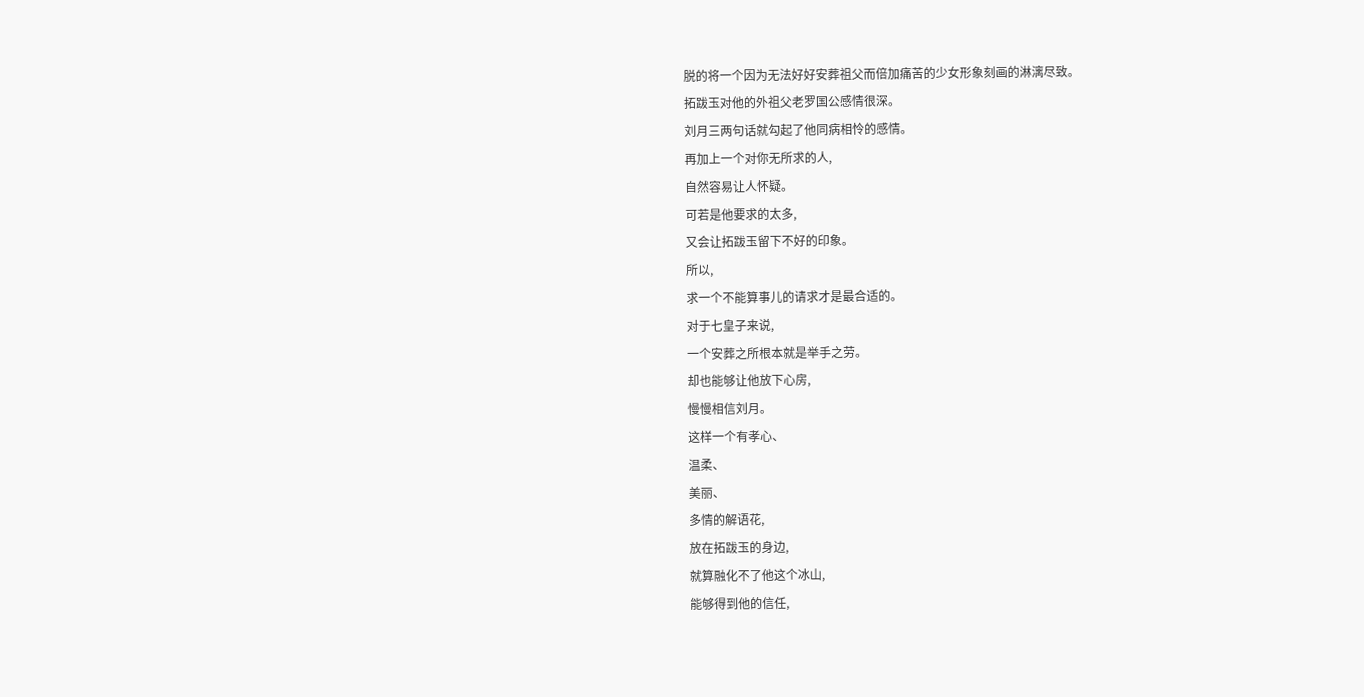脱的将一个因为无法好好安葬祖父而倍加痛苦的少女形象刻画的淋漓尽致。
拓跋玉对他的外祖父老罗国公感情很深。
刘月三两句话就勾起了他同病相怜的感情。
再加上一个对你无所求的人,
自然容易让人怀疑。
可若是他要求的太多,
又会让拓跋玉留下不好的印象。
所以,
求一个不能算事儿的请求才是最合适的。
对于七皇子来说,
一个安葬之所根本就是举手之劳。
却也能够让他放下心房,
慢慢相信刘月。
这样一个有孝心、
温柔、
美丽、
多情的解语花,
放在拓跋玉的身边,
就算融化不了他这个冰山,
能够得到他的信任,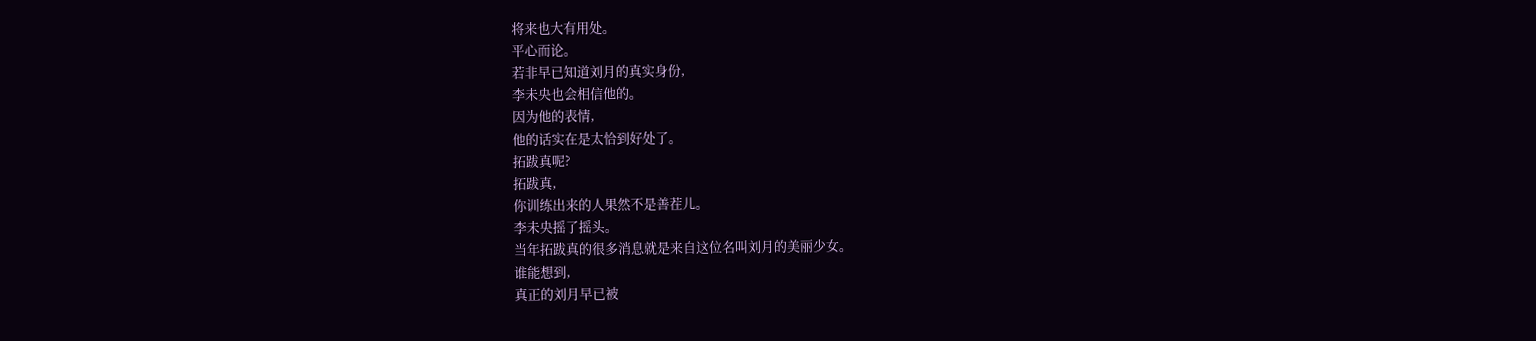将来也大有用处。
平心而论。
若非早已知道刘月的真实身份,
李未央也会相信他的。
因为他的表情,
他的话实在是太恰到好处了。
拓跋真呢?
拓跋真,
你训练出来的人果然不是善茬儿。
李未央摇了摇头。
当年拓跋真的很多消息就是来自这位名叫刘月的美丽少女。
谁能想到,
真正的刘月早已被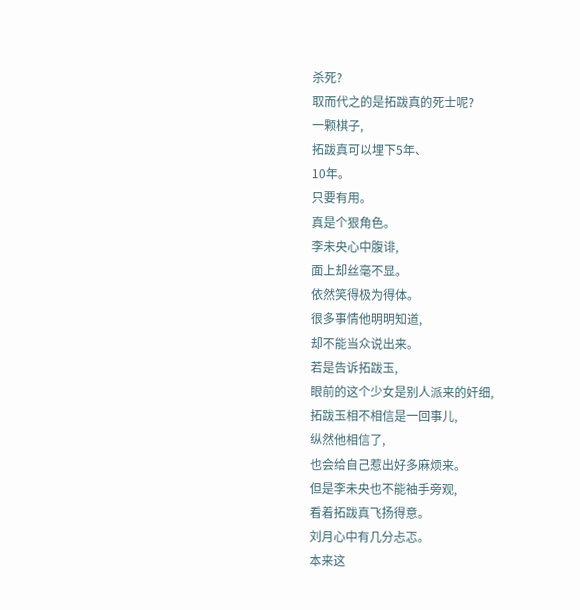杀死?
取而代之的是拓跋真的死士呢?
一颗棋子,
拓跋真可以埋下5年、
10年。
只要有用。
真是个狠角色。
李未央心中腹诽,
面上却丝毫不显。
依然笑得极为得体。
很多事情他明明知道,
却不能当众说出来。
若是告诉拓跋玉,
眼前的这个少女是别人派来的奸细,
拓跋玉相不相信是一回事儿,
纵然他相信了,
也会给自己惹出好多麻烦来。
但是李未央也不能袖手旁观,
看着拓跋真飞扬得意。
刘月心中有几分忐忑。
本来这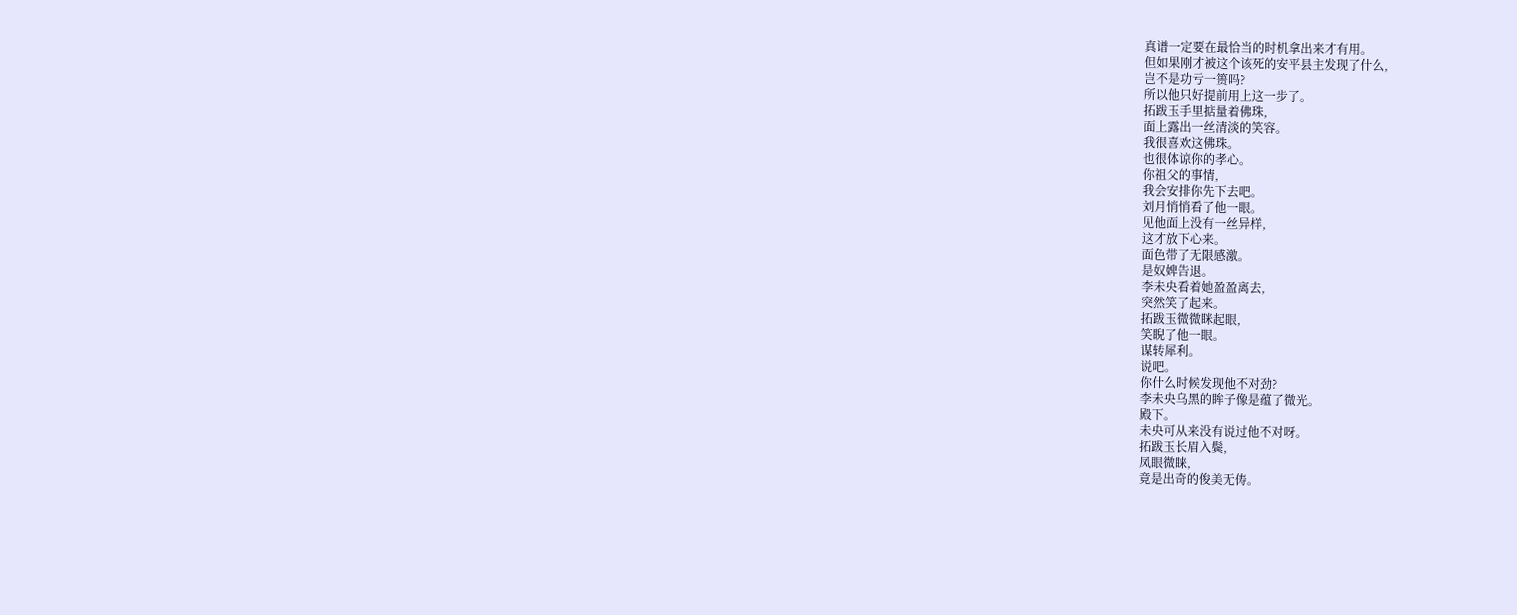真谱一定要在最恰当的时机拿出来才有用。
但如果刚才被这个该死的安平县主发现了什么,
岂不是功亏一篑吗?
所以他只好提前用上这一步了。
拓跋玉手里掂量着佛珠,
面上露出一丝清淡的笑容。
我很喜欢这佛珠。
也很体谅你的孝心。
你祖父的事情,
我会安排你先下去吧。
刘月悄悄看了他一眼。
见他面上没有一丝异样,
这才放下心来。
面色带了无限感激。
是奴婢告退。
李未央看着她盈盈离去,
突然笑了起来。
拓跋玉微微眯起眼,
笑睨了他一眼。
谋转犀利。
说吧。
你什么时候发现他不对劲?
李未央乌黑的眸子像是蕴了微光。
殿下。
未央可从来没有说过他不对呀。
拓跋玉长眉入鬓,
凤眼微睐,
竟是出奇的俊美无俦。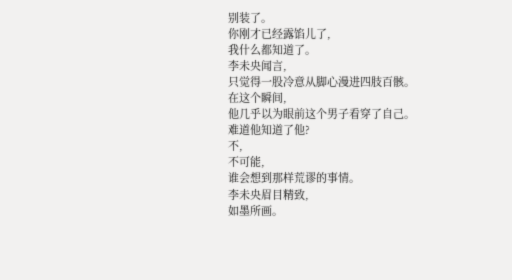别装了。
你刚才已经露馅儿了,
我什么都知道了。
李未央闻言,
只觉得一股冷意从脚心漫进四肢百骸。
在这个瞬间,
他几乎以为眼前这个男子看穿了自己。
难道他知道了他?
不,
不可能,
谁会想到那样荒谬的事情。
李未央眉目精致,
如墨所画。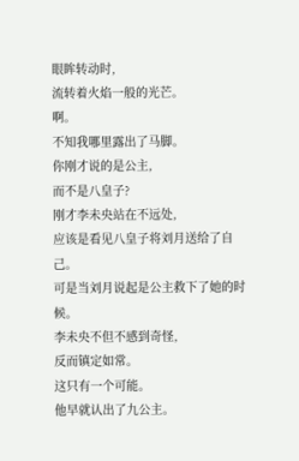眼眸转动时,
流转着火焰一般的光芒。
啊。
不知我哪里露出了马脚。
你刚才说的是公主,
而不是八皇子?
刚才李未央站在不远处,
应该是看见八皇子将刘月送给了自己。
可是当刘月说起是公主救下了她的时候。
李未央不但不感到奇怪,
反而镇定如常。
这只有一个可能。
他早就认出了九公主。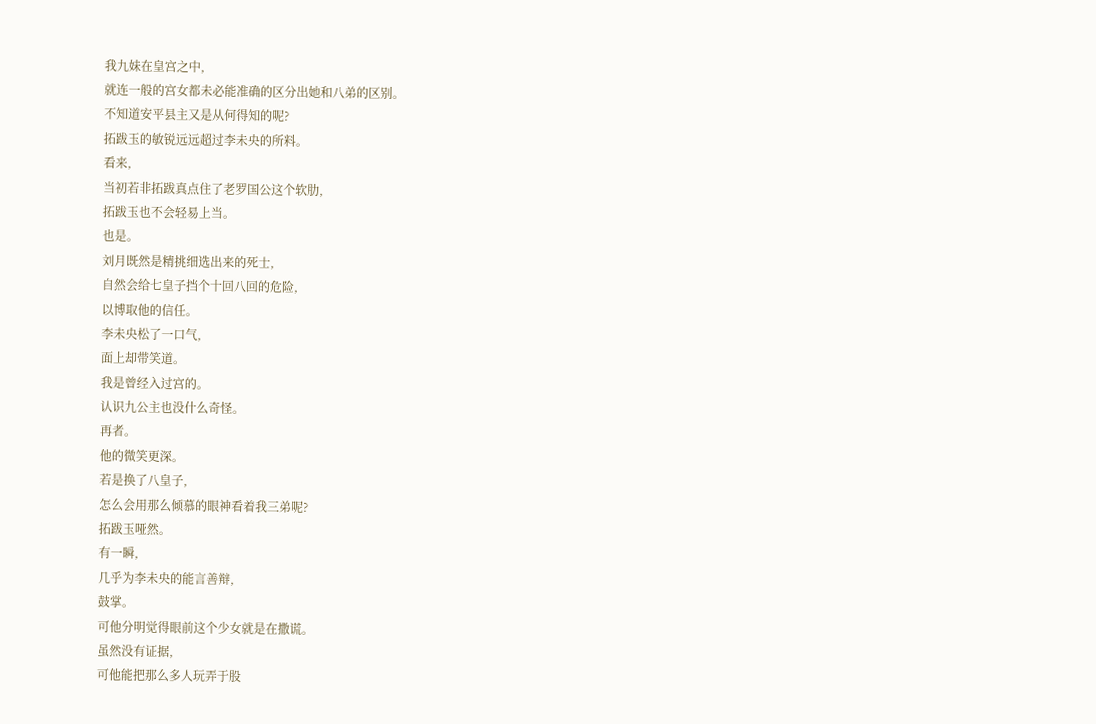我九妹在皇宫之中,
就连一般的宫女都未必能准确的区分出她和八弟的区别。
不知道安平县主又是从何得知的呢?
拓跋玉的敏锐远远超过李未央的所料。
看来,
当初若非拓跋真点住了老罗国公这个软肋,
拓跋玉也不会轻易上当。
也是。
刘月既然是精挑细选出来的死士,
自然会给七皇子挡个十回八回的危险,
以博取他的信任。
李未央松了一口气,
面上却带笑道。
我是曾经入过宫的。
认识九公主也没什么奇怪。
再者。
他的微笑更深。
若是换了八皇子,
怎么会用那么倾慕的眼神看着我三弟呢?
拓跋玉哑然。
有一瞬,
几乎为李未央的能言善辩,
鼓掌。
可他分明觉得眼前这个少女就是在撒谎。
虽然没有证据,
可他能把那么多人玩弄于股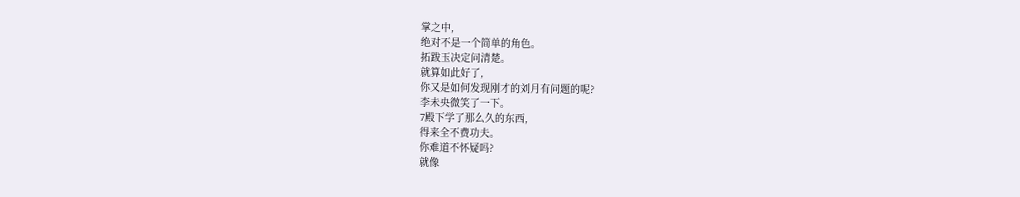掌之中,
绝对不是一个简单的角色。
拓跋玉决定问清楚。
就算如此好了,
你又是如何发现刚才的刘月有问题的呢?
李未央微笑了一下。
7殿下学了那么久的东西,
得来全不费功夫。
你难道不怀疑吗?
就像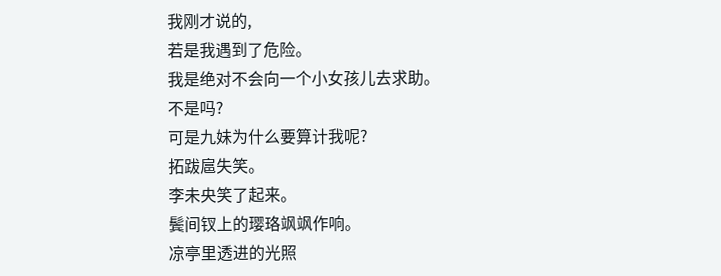我刚才说的,
若是我遇到了危险。
我是绝对不会向一个小女孩儿去求助。
不是吗?
可是九妹为什么要算计我呢?
拓跋扈失笑。
李未央笑了起来。
鬓间钗上的璎珞飒飒作响。
凉亭里透进的光照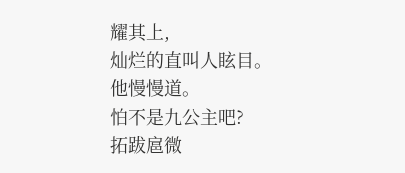耀其上,
灿烂的直叫人眩目。
他慢慢道。
怕不是九公主吧?
拓跋扈微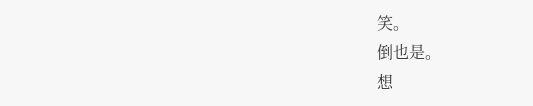笑。
倒也是。
想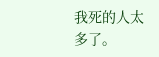我死的人太多了。